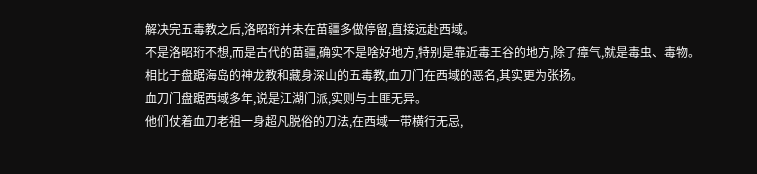解决完五毒教之后,洛昭珩并未在苗疆多做停留,直接远赴西域。
不是洛昭珩不想,而是古代的苗疆,确实不是啥好地方,特别是靠近毒王谷的地方,除了瘴气,就是毒虫、毒物。
相比于盘踞海岛的神龙教和藏身深山的五毒教,血刀门在西域的恶名,其实更为张扬。
血刀门盘踞西域多年,说是江湖门派,实则与土匪无异。
他们仗着血刀老祖一身超凡脱俗的刀法,在西域一带横行无忌,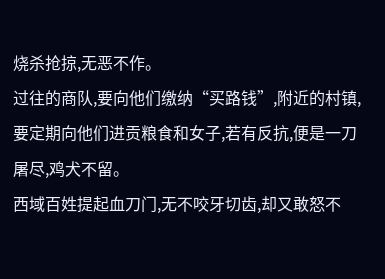烧杀抢掠,无恶不作。
过往的商队,要向他们缴纳“买路钱”,附近的村镇,要定期向他们进贡粮食和女子,若有反抗,便是一刀屠尽,鸡犬不留。
西域百姓提起血刀门,无不咬牙切齿,却又敢怒不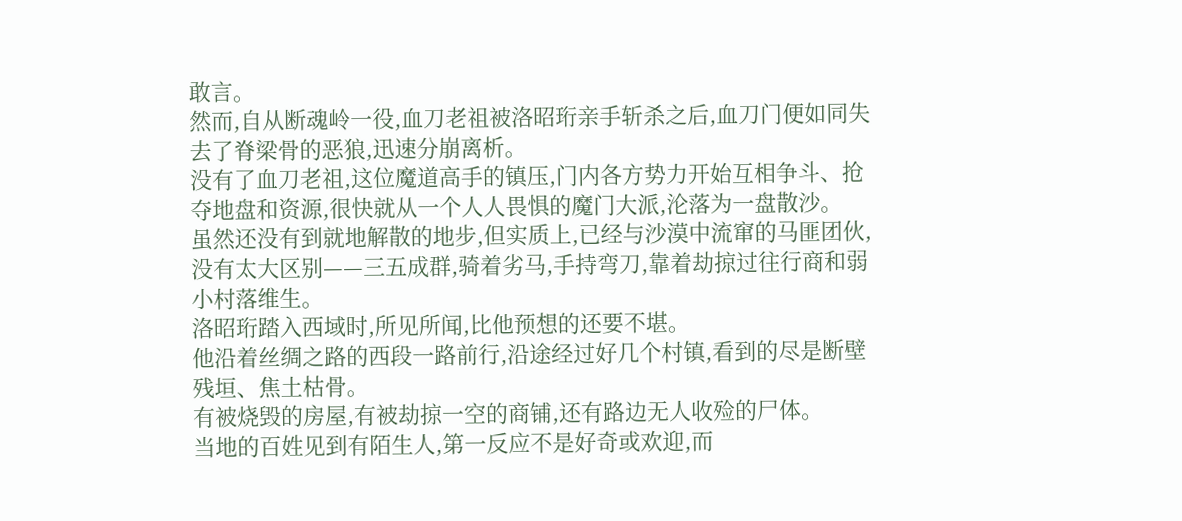敢言。
然而,自从断魂岭一役,血刀老祖被洛昭珩亲手斩杀之后,血刀门便如同失去了脊梁骨的恶狼,迅速分崩离析。
没有了血刀老祖,这位魔道高手的镇压,门内各方势力开始互相争斗、抢夺地盘和资源,很快就从一个人人畏惧的魔门大派,沦落为一盘散沙。
虽然还没有到就地解散的地步,但实质上,已经与沙漠中流窜的马匪团伙,没有太大区别——三五成群,骑着劣马,手持弯刀,靠着劫掠过往行商和弱小村落维生。
洛昭珩踏入西域时,所见所闻,比他预想的还要不堪。
他沿着丝绸之路的西段一路前行,沿途经过好几个村镇,看到的尽是断壁残垣、焦土枯骨。
有被烧毁的房屋,有被劫掠一空的商铺,还有路边无人收殓的尸体。
当地的百姓见到有陌生人,第一反应不是好奇或欢迎,而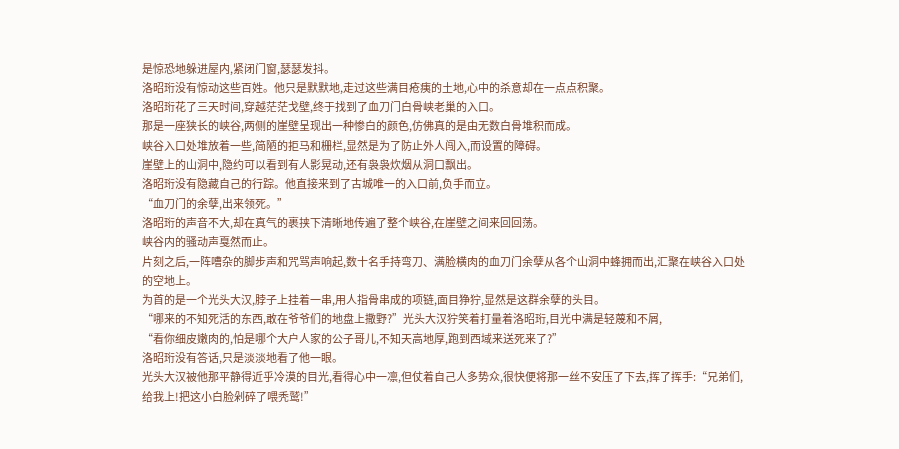是惊恐地躲进屋内,紧闭门窗,瑟瑟发抖。
洛昭珩没有惊动这些百姓。他只是默默地,走过这些满目疮痍的土地,心中的杀意却在一点点积聚。
洛昭珩花了三天时间,穿越茫茫戈壁,终于找到了血刀门白骨峡老巢的入口。
那是一座狭长的峡谷,两侧的崖壁呈现出一种惨白的颜色,仿佛真的是由无数白骨堆积而成。
峡谷入口处堆放着一些,简陋的拒马和栅栏,显然是为了防止外人闯入,而设置的障碍。
崖壁上的山洞中,隐约可以看到有人影晃动,还有袅袅炊烟从洞口飘出。
洛昭珩没有隐藏自己的行踪。他直接来到了古城唯一的入口前,负手而立。
“血刀门的余孽,出来领死。”
洛昭珩的声音不大,却在真气的裹挟下清晰地传遍了整个峡谷,在崖壁之间来回回荡。
峡谷内的骚动声戛然而止。
片刻之后,一阵嘈杂的脚步声和咒骂声响起,数十名手持弯刀、满脸横肉的血刀门余孽从各个山洞中蜂拥而出,汇聚在峡谷入口处的空地上。
为首的是一个光头大汉,脖子上挂着一串,用人指骨串成的项链,面目狰狞,显然是这群余孽的头目。
“哪来的不知死活的东西,敢在爷爷们的地盘上撒野?”光头大汉狞笑着打量着洛昭珩,目光中满是轻蔑和不屑,
“看你细皮嫩肉的,怕是哪个大户人家的公子哥儿,不知天高地厚,跑到西域来送死来了?”
洛昭珩没有答话,只是淡淡地看了他一眼。
光头大汉被他那平静得近乎冷漠的目光,看得心中一凛,但仗着自己人多势众,很快便将那一丝不安压了下去,挥了挥手:“兄弟们,给我上!把这小白脸剁碎了喂秃鹫!”